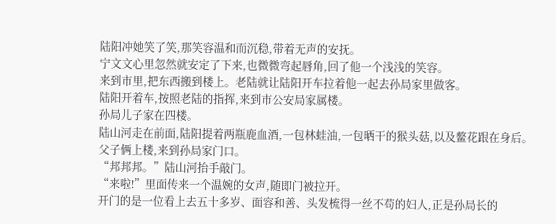陆阳冲她笑了笑,那笑容温和而沉稳,带着无声的安抚。
宁文文心里忽然就安定了下来,也微微弯起唇角,回了他一个浅浅的笑容。
来到市里,把东西搬到楼上。老陆就让陆阳开车拉着他一起去孙局家里做客。
陆阳开着车,按照老陆的指挥,来到市公安局家属楼。
孙局儿子家在四楼。
陆山河走在前面,陆阳提着两瓶鹿血酒,一包林蛙油,一包晒干的猴头菇,以及鳌花跟在身后。
父子俩上楼,来到孙局家门口。
“邦邦邦。”陆山河抬手敲门。
“来啦!”里面传来一个温婉的女声,随即门被拉开。
开门的是一位看上去五十多岁、面容和善、头发梳得一丝不苟的妇人,正是孙局长的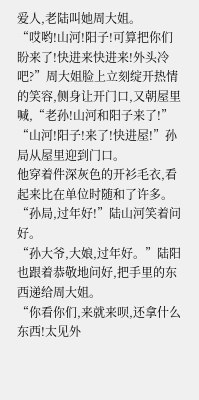爱人,老陆叫她周大姐。
“哎哟!山河!阳子!可算把你们盼来了!快进来快进来!外头冷吧?”周大姐脸上立刻绽开热情的笑容,侧身让开门口,又朝屋里喊,“老孙!山河和阳子来了!”
“山河!阳子!来了!快进屋!”孙局从屋里迎到门口。
他穿着件深灰色的开衫毛衣,看起来比在单位时随和了许多。
“孙局,过年好!”陆山河笑着问好。
“孙大爷,大娘,过年好。”陆阳也跟着恭敬地问好,把手里的东西递给周大姐。
“你看你们,来就来呗,还拿什么东西!太见外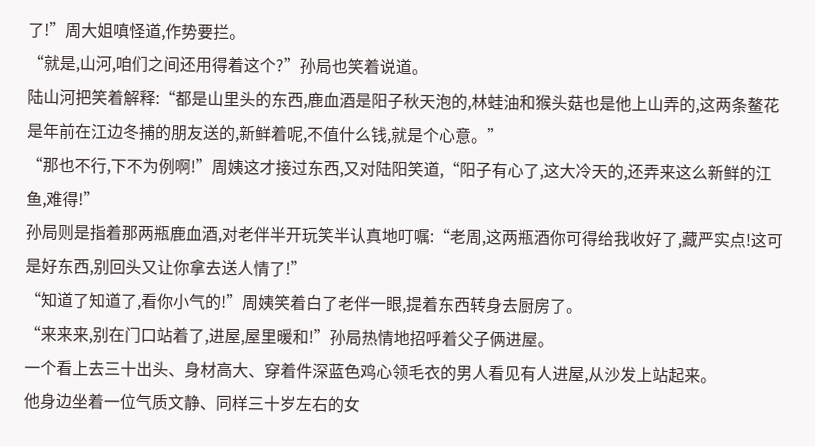了!”周大姐嗔怪道,作势要拦。
“就是,山河,咱们之间还用得着这个?”孙局也笑着说道。
陆山河把笑着解释:“都是山里头的东西,鹿血酒是阳子秋天泡的,林蛙油和猴头菇也是他上山弄的,这两条鳌花是年前在江边冬捕的朋友送的,新鲜着呢,不值什么钱,就是个心意。”
“那也不行,下不为例啊!”周姨这才接过东西,又对陆阳笑道,“阳子有心了,这大冷天的,还弄来这么新鲜的江鱼,难得!”
孙局则是指着那两瓶鹿血酒,对老伴半开玩笑半认真地叮嘱:“老周,这两瓶酒你可得给我收好了,藏严实点!这可是好东西,别回头又让你拿去送人情了!”
“知道了知道了,看你小气的!”周姨笑着白了老伴一眼,提着东西转身去厨房了。
“来来来,别在门口站着了,进屋,屋里暖和!”孙局热情地招呼着父子俩进屋。
一个看上去三十出头、身材高大、穿着件深蓝色鸡心领毛衣的男人看见有人进屋,从沙发上站起来。
他身边坐着一位气质文静、同样三十岁左右的女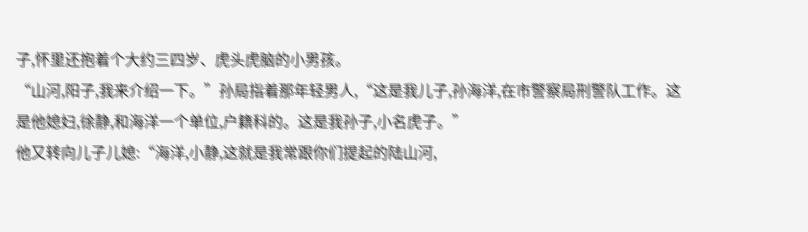子,怀里还抱着个大约三四岁、虎头虎脑的小男孩。
“山河,阳子,我来介绍一下。”孙局指着那年轻男人,“这是我儿子,孙海洋,在市警察局刑警队工作。这是他媳妇,徐静,和海洋一个单位,户籍科的。这是我孙子,小名虎子。”
他又转向儿子儿媳:“海洋,小静,这就是我常跟你们提起的陆山河,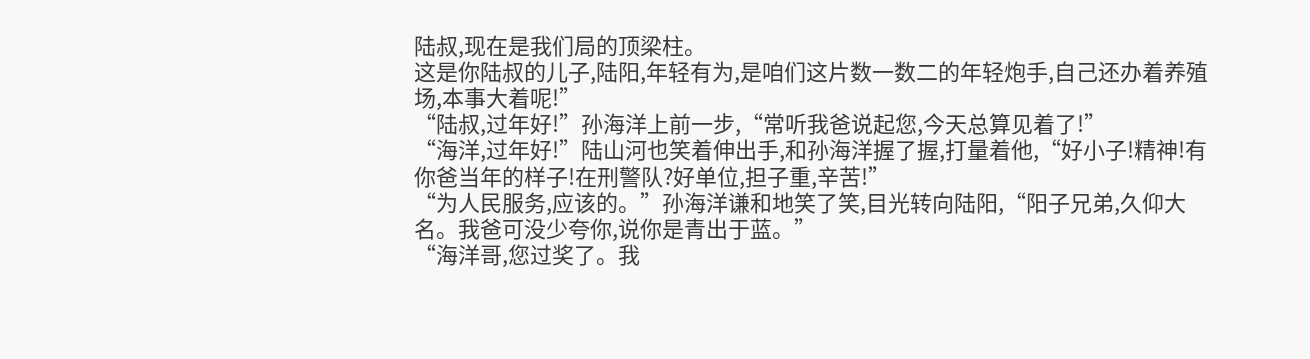陆叔,现在是我们局的顶梁柱。
这是你陆叔的儿子,陆阳,年轻有为,是咱们这片数一数二的年轻炮手,自己还办着养殖场,本事大着呢!”
“陆叔,过年好!”孙海洋上前一步,“常听我爸说起您,今天总算见着了!”
“海洋,过年好!”陆山河也笑着伸出手,和孙海洋握了握,打量着他,“好小子!精神!有你爸当年的样子!在刑警队?好单位,担子重,辛苦!”
“为人民服务,应该的。”孙海洋谦和地笑了笑,目光转向陆阳,“阳子兄弟,久仰大名。我爸可没少夸你,说你是青出于蓝。”
“海洋哥,您过奖了。我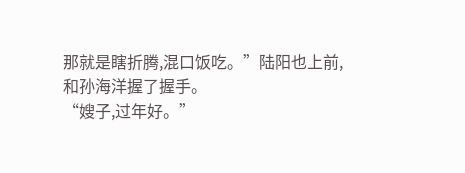那就是瞎折腾,混口饭吃。”陆阳也上前,和孙海洋握了握手。
“嫂子,过年好。”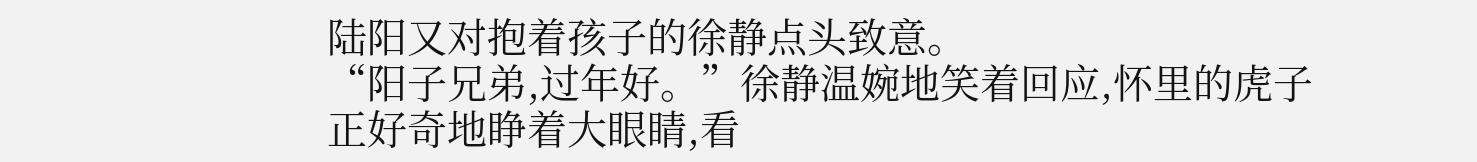陆阳又对抱着孩子的徐静点头致意。
“阳子兄弟,过年好。”徐静温婉地笑着回应,怀里的虎子正好奇地睁着大眼睛,看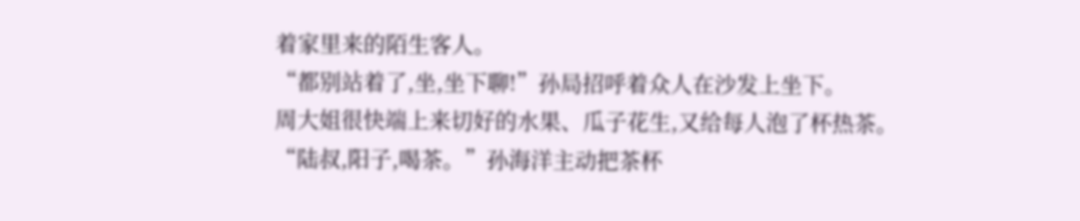着家里来的陌生客人。
“都别站着了,坐,坐下聊!”孙局招呼着众人在沙发上坐下。
周大姐很快端上来切好的水果、瓜子花生,又给每人泡了杯热茶。
“陆叔,阳子,喝茶。”孙海洋主动把茶杯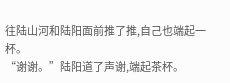往陆山河和陆阳面前推了推,自己也端起一杯。
“谢谢。”陆阳道了声谢,端起茶杯。